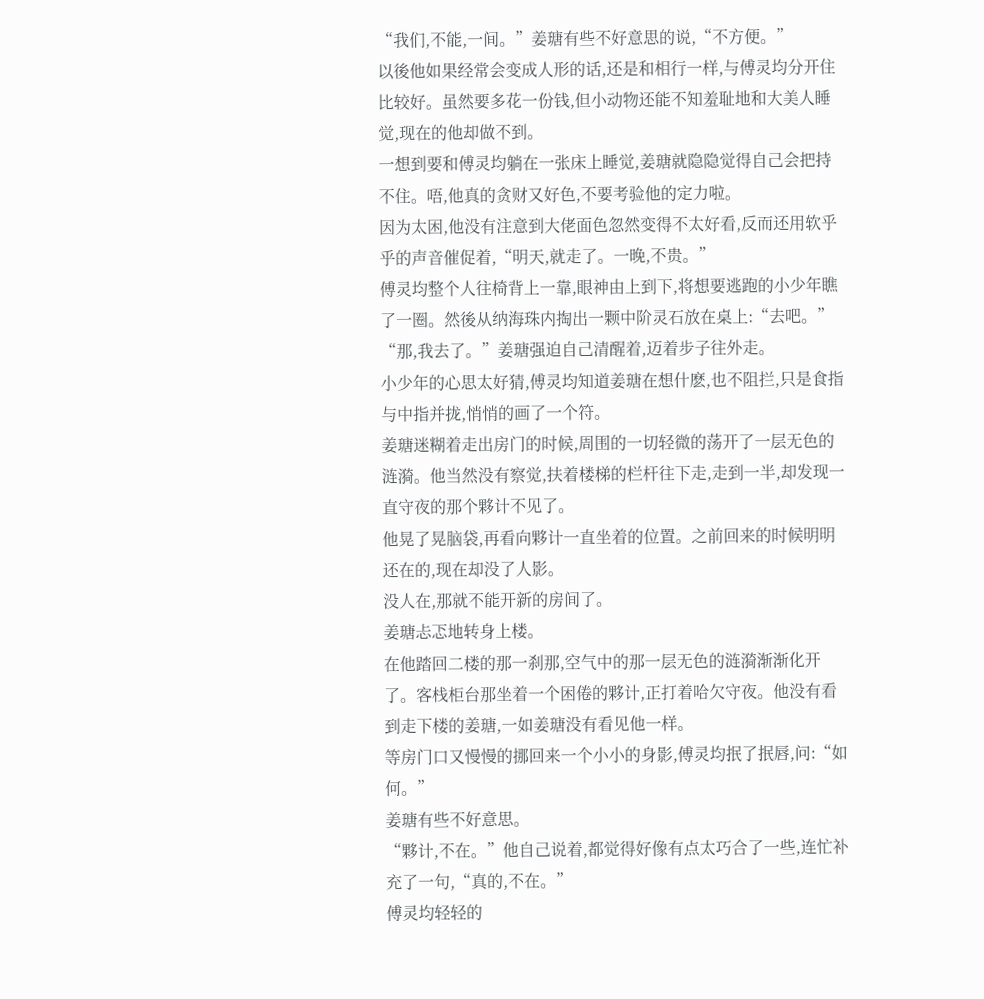“我们,不能,一间。”姜瑭有些不好意思的说,“不方便。”
以後他如果经常会变成人形的话,还是和相行一样,与傅灵均分开住比较好。虽然要多花一份钱,但小动物还能不知羞耻地和大美人睡觉,现在的他却做不到。
一想到要和傅灵均躺在一张床上睡觉,姜瑭就隐隐觉得自己会把持不住。唔,他真的贪财又好色,不要考验他的定力啦。
因为太困,他没有注意到大佬面色忽然变得不太好看,反而还用软乎乎的声音催促着,“明天,就走了。一晚,不贵。”
傅灵均整个人往椅背上一靠,眼神由上到下,将想要逃跑的小少年瞧了一圈。然後从纳海珠内掏出一颗中阶灵石放在桌上:“去吧。”
“那,我去了。”姜瑭强迫自己清醒着,迈着步子往外走。
小少年的心思太好猜,傅灵均知道姜瑭在想什麽,也不阻拦,只是食指与中指并拢,悄悄的画了一个符。
姜瑭迷糊着走出房门的时候,周围的一切轻微的荡开了一层无色的涟漪。他当然没有察觉,扶着楼梯的栏杆往下走,走到一半,却发现一直守夜的那个夥计不见了。
他晃了晃脑袋,再看向夥计一直坐着的位置。之前回来的时候明明还在的,现在却没了人影。
没人在,那就不能开新的房间了。
姜瑭忐忑地转身上楼。
在他踏回二楼的那一刹那,空气中的那一层无色的涟漪渐渐化开了。客栈柜台那坐着一个困倦的夥计,正打着哈欠守夜。他没有看到走下楼的姜瑭,一如姜瑭没有看见他一样。
等房门口又慢慢的挪回来一个小小的身影,傅灵均抿了抿唇,问:“如何。”
姜瑭有些不好意思。
“夥计,不在。”他自己说着,都觉得好像有点太巧合了一些,连忙补充了一句,“真的,不在。”
傅灵均轻轻的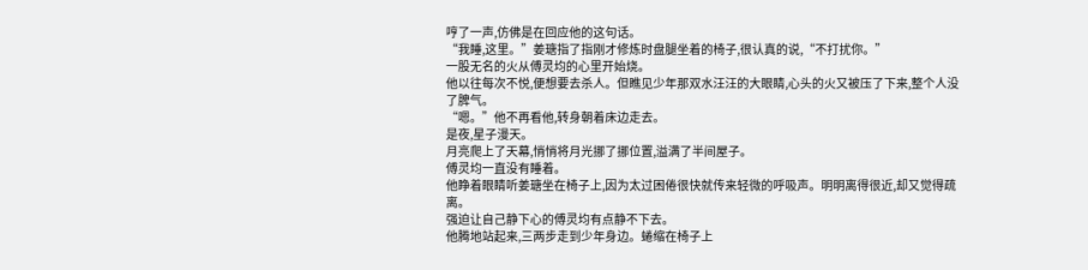哼了一声,仿佛是在回应他的这句话。
“我睡,这里。”姜瑭指了指刚才修炼时盘腿坐着的椅子,很认真的说,“不打扰你。”
一股无名的火从傅灵均的心里开始烧。
他以往每次不悦,便想要去杀人。但瞧见少年那双水汪汪的大眼睛,心头的火又被压了下来,整个人没了脾气。
“嗯。”他不再看他,转身朝着床边走去。
是夜,星子漫天。
月亮爬上了天幕,悄悄将月光挪了挪位置,溢满了半间屋子。
傅灵均一直没有睡着。
他睁着眼睛听姜瑭坐在椅子上,因为太过困倦很快就传来轻微的呼吸声。明明离得很近,却又觉得疏离。
强迫让自己静下心的傅灵均有点静不下去。
他腾地站起来,三两步走到少年身边。蜷缩在椅子上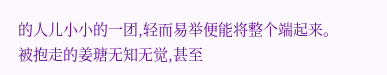的人儿小小的一团,轻而易举便能将整个端起来。
被抱走的姜瑭无知无觉,甚至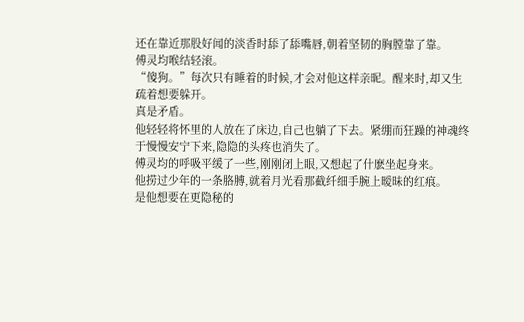还在靠近那股好闻的淡香时舔了舔嘴唇,朝着坚韧的胸膛靠了靠。
傅灵均喉结轻滚。
“傻狗。”每次只有睡着的时候,才会对他这样亲昵。醒来时,却又生疏着想要躲开。
真是矛盾。
他轻轻将怀里的人放在了床边,自己也躺了下去。紧绷而狂躁的神魂终于慢慢安宁下来,隐隐的头疼也消失了。
傅灵均的呼吸平缓了一些,刚刚闭上眼,又想起了什麽坐起身来。
他捞过少年的一条胳膊,就着月光看那截纤细手腕上暧昧的红痕。
是他想要在更隐秘的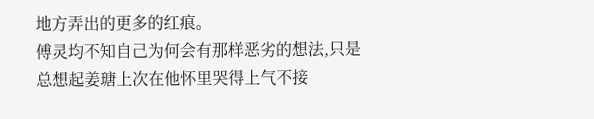地方弄出的更多的红痕。
傅灵均不知自己为何会有那样恶劣的想法,只是总想起姜瑭上次在他怀里哭得上气不接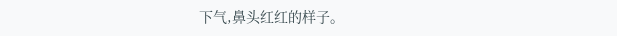下气,鼻头红红的样子。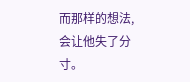而那样的想法,会让他失了分寸。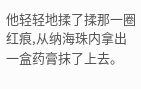他轻轻地揉了揉那一圈红痕,从纳海珠内拿出一盒药膏抹了上去。